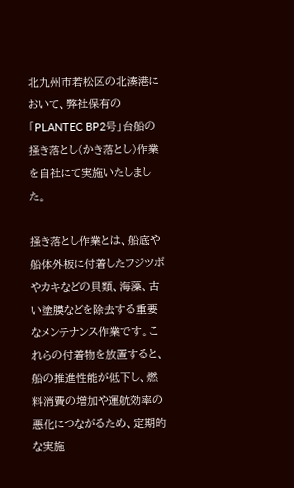北九州市若松区の北湊港において、弊社保有の「PLANTEC BP2号」台船の掻き落とし(かき落とし)作業を自社にて実施いたしました。

掻き落とし作業とは、船底や船体外板に付着したフジツボやカキなどの貝類、海藻、古い塗膜などを除去する重要なメンテナンス作業です。これらの付着物を放置すると、船の推進性能が低下し、燃料消費の増加や運航効率の悪化につながるため、定期的な実施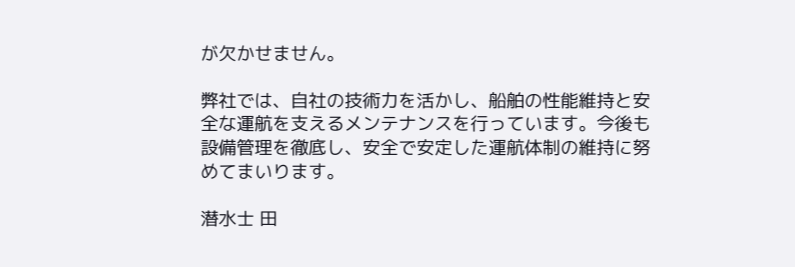が欠かせません。

弊社では、自社の技術力を活かし、船舶の性能維持と安全な運航を支えるメンテナンスを行っています。今後も設備管理を徹底し、安全で安定した運航体制の維持に努めてまいります。

潜水士 田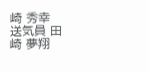崎 秀幸
送気員 田崎 夢翔